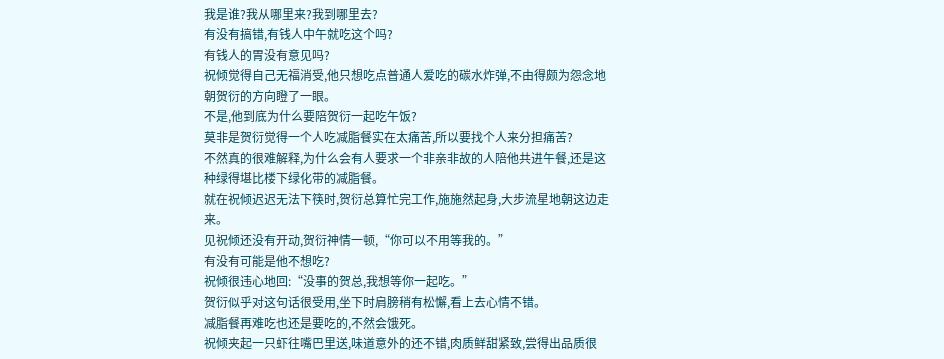我是谁?我从哪里来?我到哪里去?
有没有搞错,有钱人中午就吃这个吗?
有钱人的胃没有意见吗?
祝倾觉得自己无福消受,他只想吃点普通人爱吃的碳水炸弹,不由得颇为怨念地朝贺衍的方向瞪了一眼。
不是,他到底为什么要陪贺衍一起吃午饭?
莫非是贺衍觉得一个人吃减脂餐实在太痛苦,所以要找个人来分担痛苦?
不然真的很难解释,为什么会有人要求一个非亲非故的人陪他共进午餐,还是这种绿得堪比楼下绿化带的减脂餐。
就在祝倾迟迟无法下筷时,贺衍总算忙完工作,施施然起身,大步流星地朝这边走来。
见祝倾还没有开动,贺衍神情一顿,“你可以不用等我的。”
有没有可能是他不想吃?
祝倾很违心地回:“没事的贺总,我想等你一起吃。”
贺衍似乎对这句话很受用,坐下时肩膀稍有松懈,看上去心情不错。
减脂餐再难吃也还是要吃的,不然会饿死。
祝倾夹起一只虾往嘴巴里送,味道意外的还不错,肉质鲜甜紧致,尝得出品质很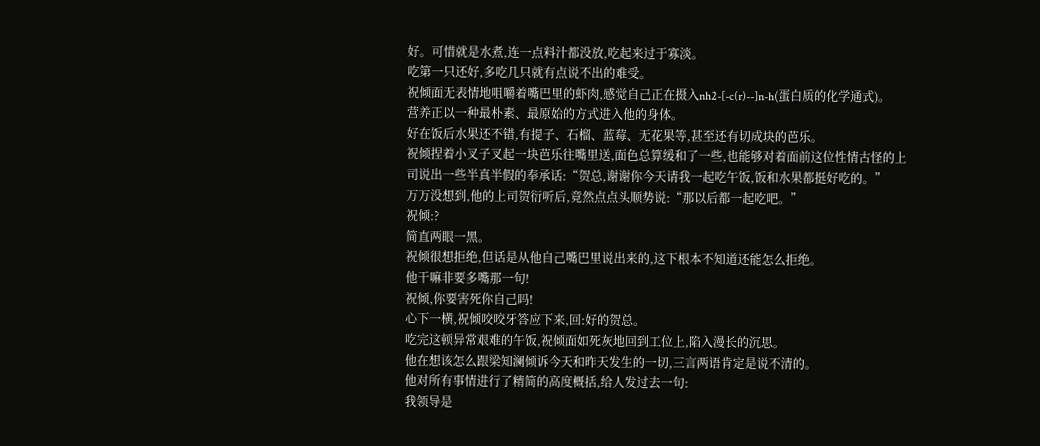好。可惜就是水煮,连一点料汁都没放,吃起来过于寡淡。
吃第一只还好,多吃几只就有点说不出的难受。
祝倾面无表情地咀嚼着嘴巴里的虾肉,感觉自己正在摄入nh2-[-c(r)--]n-h(蛋白质的化学通式)。
营养正以一种最朴素、最原始的方式进入他的身体。
好在饭后水果还不错,有提子、石榴、蓝莓、无花果等,甚至还有切成块的芭乐。
祝倾捏着小叉子叉起一块芭乐往嘴里送,面色总算缓和了一些,也能够对着面前这位性情古怪的上司说出一些半真半假的奉承话:“贺总,谢谢你今天请我一起吃午饭,饭和水果都挺好吃的。”
万万没想到,他的上司贺衍听后,竟然点点头顺势说:“那以后都一起吃吧。”
祝倾:?
简直两眼一黑。
祝倾很想拒绝,但话是从他自己嘴巴里说出来的,这下根本不知道还能怎么拒绝。
他干嘛非要多嘴那一句!
祝倾,你要害死你自己吗!
心下一横,祝倾咬咬牙答应下来,回:好的贺总。
吃完这顿异常艰难的午饭,祝倾面如死灰地回到工位上,陷入漫长的沉思。
他在想该怎么跟梁知澜倾诉今天和昨天发生的一切,三言两语肯定是说不清的。
他对所有事情进行了精简的高度概括,给人发过去一句:
我领导是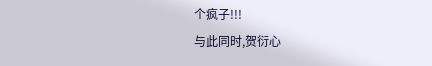个疯子!!!
与此同时,贺衍心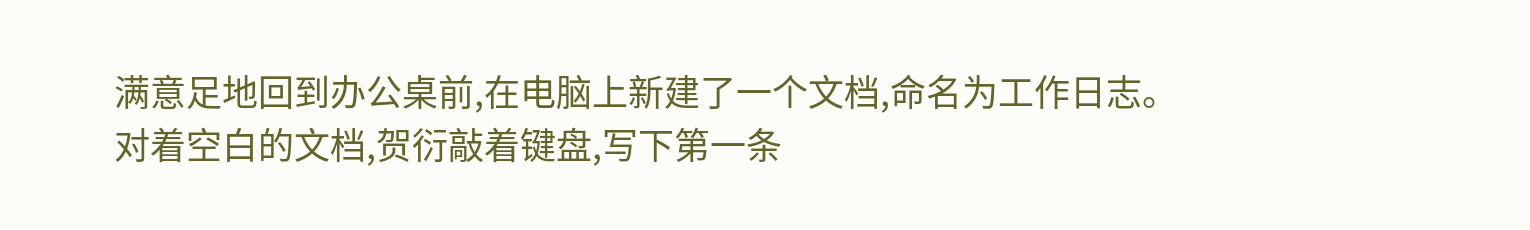满意足地回到办公桌前,在电脑上新建了一个文档,命名为工作日志。
对着空白的文档,贺衍敲着键盘,写下第一条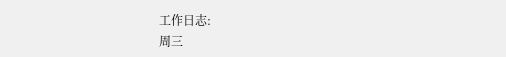工作日志:
周三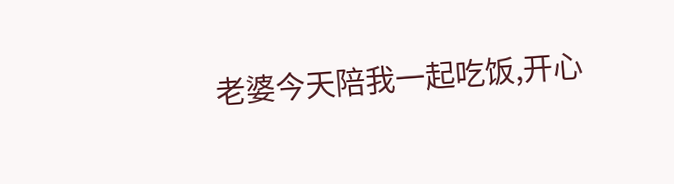老婆今天陪我一起吃饭,开心